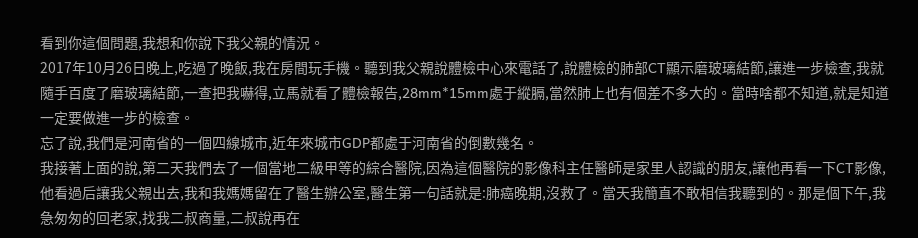看到你這個問題,我想和你說下我父親的情況。
2017年10月26日晚上,吃過了晚飯,我在房間玩手機。聽到我父親說體檢中心來電話了,說體檢的肺部CT顯示磨玻璃結節,讓進一步檢查,我就隨手百度了磨玻璃結節,一查把我嚇得,立馬就看了體檢報告,28mm*15mm處于縱膈,當然肺上也有個差不多大的。當時啥都不知道,就是知道一定要做進一步的檢查。
忘了說,我們是河南省的一個四線城市,近年來城市GDP都處于河南省的倒數幾名。
我接著上面的說,第二天我們去了一個當地二級甲等的綜合醫院,因為這個醫院的影像科主任醫師是家里人認識的朋友,讓他再看一下CT影像,他看過后讓我父親出去,我和我媽媽留在了醫生辦公室,醫生第一句話就是:肺癌晚期,沒救了。當天我簡直不敢相信我聽到的。那是個下午,我急匆匆的回老家,找我二叔商量,二叔說再在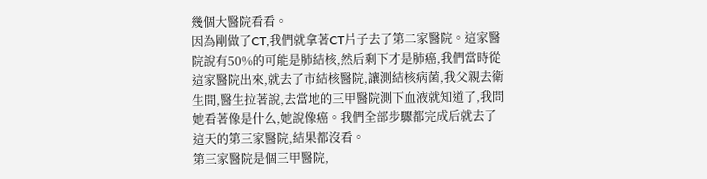幾個大醫院看看。
因為剛做了CT,我們就拿著CT片子去了第二家醫院。這家醫院說有50%的可能是肺結核,然后剩下才是肺癌,我們當時從這家醫院出來,就去了市結核醫院,讓測結核病菌,我父親去衛生間,醫生拉著說,去當地的三甲醫院測下血液就知道了,我問她看著像是什么,她說像癌。我們全部步驟都完成后就去了這天的第三家醫院,結果都沒看。
第三家醫院是個三甲醫院,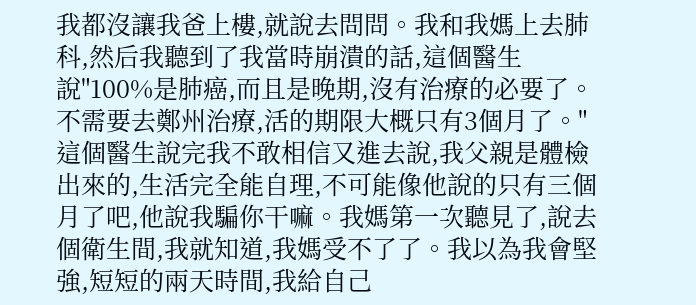我都沒讓我爸上樓,就說去問問。我和我媽上去肺科,然后我聽到了我當時崩潰的話,這個醫生說"100%是肺癌,而且是晚期,沒有治療的必要了。不需要去鄭州治療,活的期限大概只有3個月了。"這個醫生說完我不敢相信又進去說,我父親是體檢出來的,生活完全能自理,不可能像他說的只有三個月了吧,他說我騙你干嘛。我媽第一次聽見了,說去個衛生間,我就知道,我媽受不了了。我以為我會堅強,短短的兩天時間,我給自己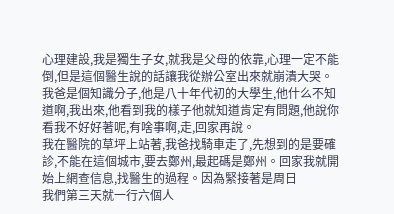心理建設,我是獨生子女,就我是父母的依靠,心理一定不能倒,但是這個醫生說的話讓我從辦公室出來就崩潰大哭。
我爸是個知識分子,他是八十年代初的大學生,他什么不知道啊,我出來,他看到我的樣子他就知道肯定有問題,他說你看我不好好著呢,有啥事啊,走,回家再說。
我在醫院的草坪上站著,我爸找騎車走了,先想到的是要確診,不能在這個城市,要去鄭州,最起碼是鄭州。回家我就開始上網查信息,找醫生的過程。因為緊接著是周日
我們第三天就一行六個人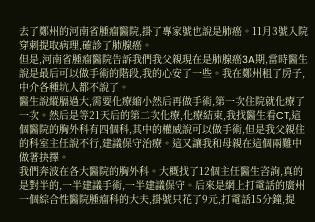去了鄭州的河南省腫瘤醫院,掛了專家號也說是肺癌。11月3號入院穿刺提取病理,確診了肺腺癌。
但是,河南省腫瘤醫院告訴我們我父親現在是肺腺癌3A期,當時醫生說是最后可以做手術的階段,我的心安了一些。我在鄭州租了房子,中介各種坑人都不說了。
醫生說縱膈過大,需要化療縮小然后再做手術,第一次住院就化療了一次。然后是等21天后的第二次化療,化療結束,我找醫生看CT,這個醫院的胸外科有四個科,其中的權威說可以做手術,但是我父親住的科室主任說不行,建議保守治療。這又讓我和母親在這個兩難中做著抉擇。
我們奔波在各大醫院的胸外科。大概找了12個主任醫生咨詢,真的是對半的,一半建議手術,一半建議保守。后來是網上打電話的廣州一個綜合性醫院腫瘤科的大夫,掛號只花了9元,打電話15分鐘,提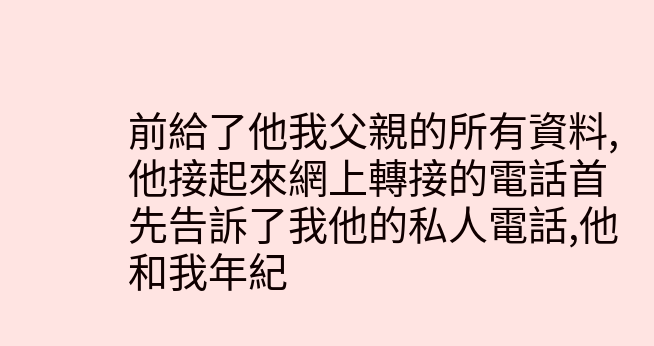前給了他我父親的所有資料,他接起來網上轉接的電話首先告訴了我他的私人電話,他和我年紀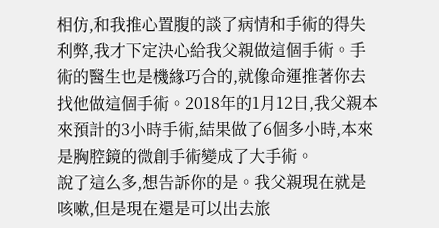相仿,和我推心置腹的談了病情和手術的得失利弊,我才下定決心給我父親做這個手術。手術的醫生也是機緣巧合的,就像命運推著你去找他做這個手術。2018年的1月12日,我父親本來預計的3小時手術,結果做了6個多小時,本來是胸腔鏡的微創手術變成了大手術。
說了這么多,想告訴你的是。我父親現在就是咳嗽,但是現在還是可以出去旅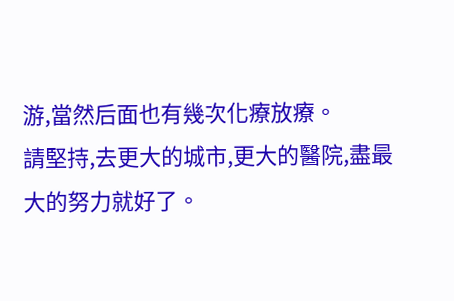游,當然后面也有幾次化療放療。
請堅持,去更大的城市,更大的醫院,盡最大的努力就好了。